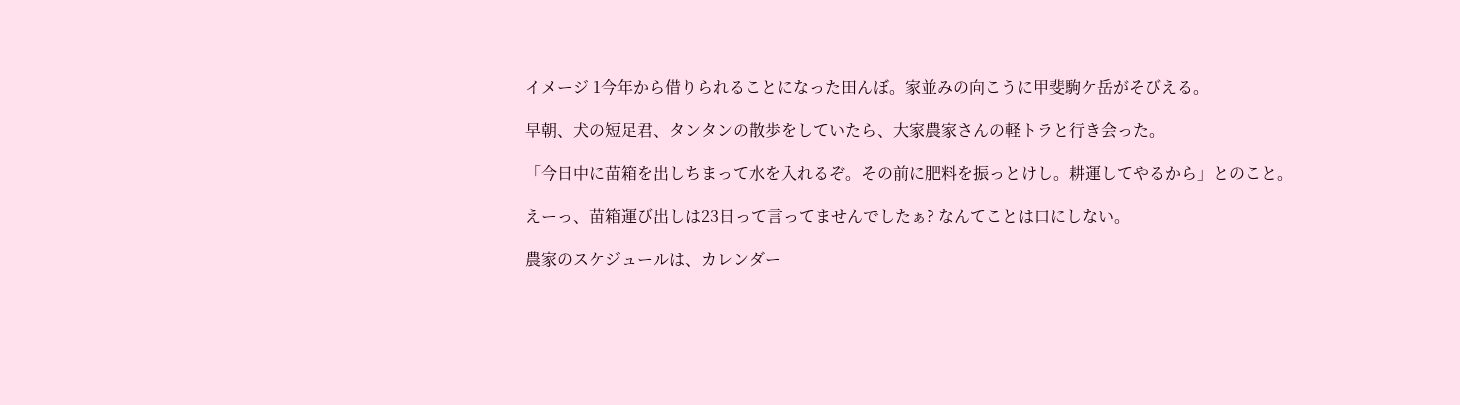イメージ 1今年から借りられることになった田んぼ。家並みの向こうに甲斐駒ケ岳がそびえる。

早朝、犬の短足君、タンタンの散歩をしていたら、大家農家さんの軽トラと行き会った。

「今日中に苗箱を出しちまって水を入れるぞ。その前に肥料を振っとけし。耕運してやるから」とのこと。

えーっ、苗箱運び出しは23日って言ってませんでしたぁ? なんてことは口にしない。

農家のスケジュールは、カレンダー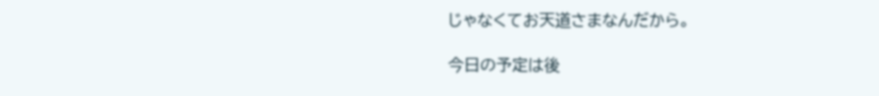じゃなくてお天道さまなんだから。

今日の予定は後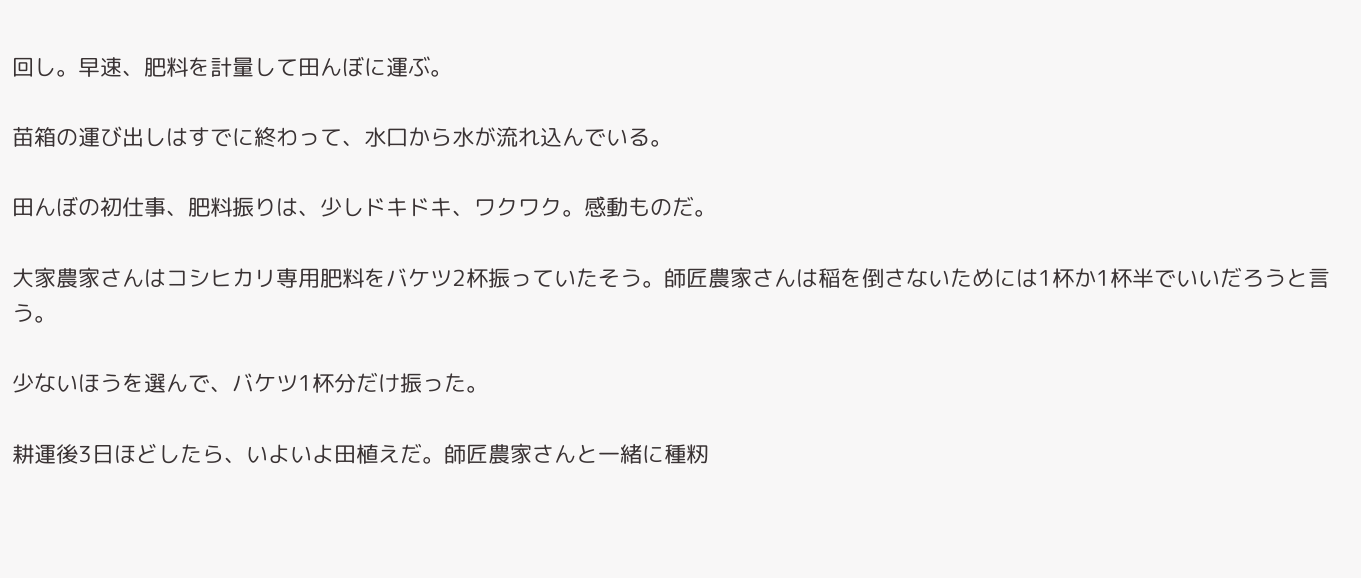回し。早速、肥料を計量して田んぼに運ぶ。

苗箱の運び出しはすでに終わって、水口から水が流れ込んでいる。

田んぼの初仕事、肥料振りは、少しドキドキ、ワクワク。感動ものだ。

大家農家さんはコシヒカリ専用肥料をバケツ2杯振っていたそう。師匠農家さんは稲を倒さないためには1杯か1杯半でいいだろうと言う。

少ないほうを選んで、バケツ1杯分だけ振った。

耕運後3日ほどしたら、いよいよ田植えだ。師匠農家さんと一緒に種籾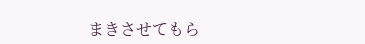まきさせてもら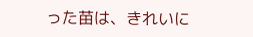った苗は、きれいに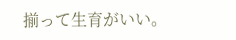揃って生育がいい。